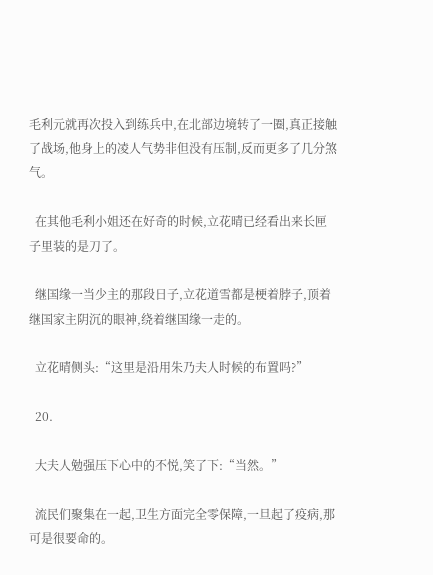毛利元就再次投入到练兵中,在北部边境转了一圈,真正接触了战场,他身上的凌人气势非但没有压制,反而更多了几分煞气。

  在其他毛利小姐还在好奇的时候,立花晴已经看出来长匣子里装的是刀了。

  继国缘一当少主的那段日子,立花道雪都是梗着脖子,顶着继国家主阴沉的眼神,绕着继国缘一走的。

  立花晴侧头:“这里是沿用朱乃夫人时候的布置吗?”

  20.

  大夫人勉强压下心中的不悦,笑了下:“当然。”

  流民们聚集在一起,卫生方面完全零保障,一旦起了疫病,那可是很要命的。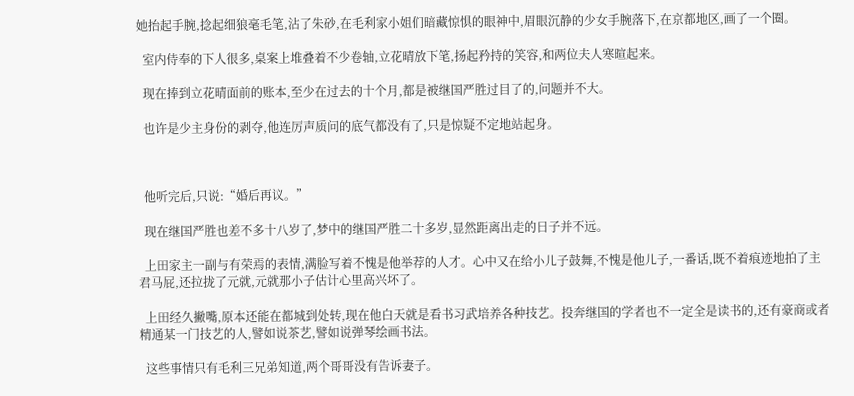她抬起手腕,捻起细狼毫毛笔,沾了朱砂,在毛利家小姐们暗藏惊惧的眼神中,眉眼沉静的少女手腕落下,在京都地区,画了一个圈。

  室内侍奉的下人很多,桌案上堆叠着不少卷轴,立花晴放下笔,扬起矜持的笑容,和两位夫人寒暄起来。

  现在捧到立花晴面前的账本,至少在过去的十个月,都是被继国严胜过目了的,问题并不大。

  也许是少主身份的剥夺,他连厉声质问的底气都没有了,只是惊疑不定地站起身。



  他听完后,只说:“婚后再议。”

  现在继国严胜也差不多十八岁了,梦中的继国严胜二十多岁,显然距离出走的日子并不远。

  上田家主一副与有荣焉的表情,满脸写着不愧是他举荐的人才。心中又在给小儿子鼓舞,不愧是他儿子,一番话,既不着痕迹地拍了主君马屁,还拉拢了元就,元就那小子估计心里高兴坏了。

  上田经久撇嘴,原本还能在都城到处转,现在他白天就是看书习武培养各种技艺。投奔继国的学者也不一定全是读书的,还有豪商或者精通某一门技艺的人,譬如说茶艺,譬如说弹琴绘画书法。

  这些事情只有毛利三兄弟知道,两个哥哥没有告诉妻子。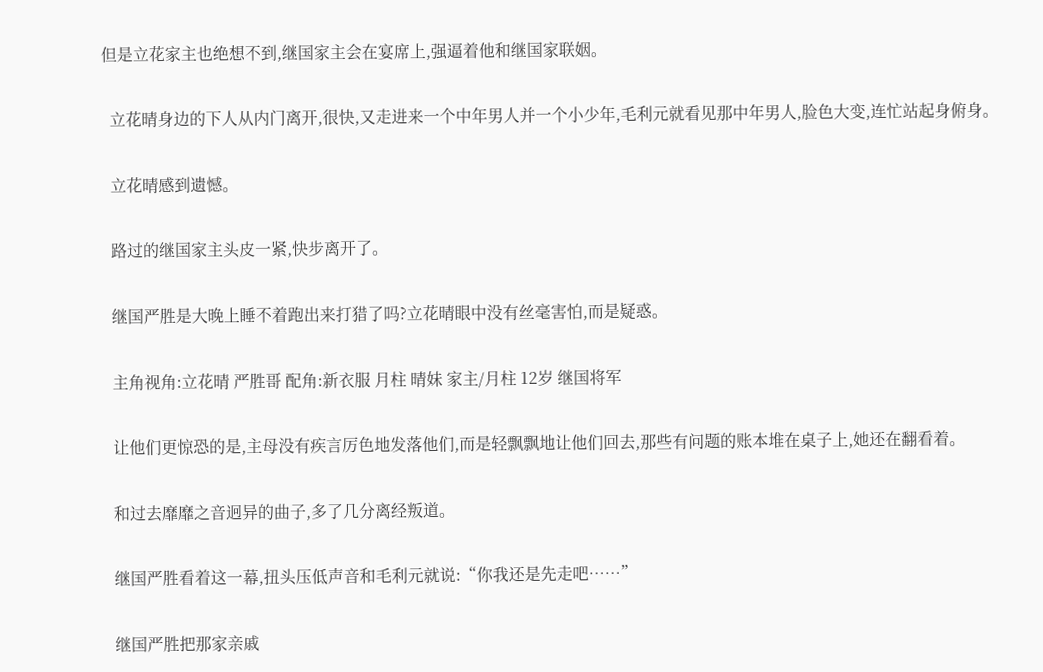但是立花家主也绝想不到,继国家主会在宴席上,强逼着他和继国家联姻。

  立花晴身边的下人从内门离开,很快,又走进来一个中年男人并一个小少年,毛利元就看见那中年男人,脸色大变,连忙站起身俯身。

  立花晴感到遗憾。

  路过的继国家主头皮一紧,快步离开了。

  继国严胜是大晚上睡不着跑出来打猎了吗?立花晴眼中没有丝毫害怕,而是疑惑。

  主角视角:立花晴 严胜哥 配角:新衣服 月柱 晴妹 家主/月柱 12岁 继国将军

  让他们更惊恐的是,主母没有疾言厉色地发落他们,而是轻飘飘地让他们回去,那些有问题的账本堆在桌子上,她还在翻看着。

  和过去靡靡之音迥异的曲子,多了几分离经叛道。

  继国严胜看着这一幕,扭头压低声音和毛利元就说:“你我还是先走吧……”

  继国严胜把那家亲戚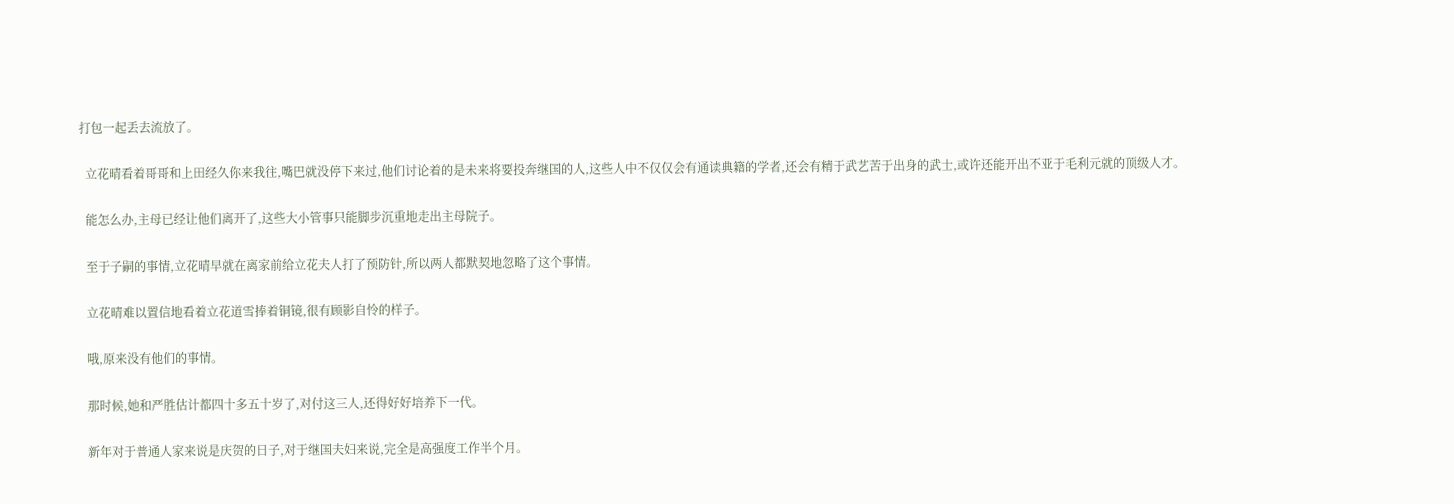打包一起丢去流放了。

  立花晴看着哥哥和上田经久你来我往,嘴巴就没停下来过,他们讨论着的是未来将要投奔继国的人,这些人中不仅仅会有通读典籍的学者,还会有精于武艺苦于出身的武士,或许还能开出不亚于毛利元就的顶级人才。

  能怎么办,主母已经让他们离开了,这些大小管事只能脚步沉重地走出主母院子。

  至于子嗣的事情,立花晴早就在离家前给立花夫人打了预防针,所以两人都默契地忽略了这个事情。

  立花晴难以置信地看着立花道雪捧着铜镜,很有顾影自怜的样子。

  哦,原来没有他们的事情。

  那时候,她和严胜估计都四十多五十岁了,对付这三人,还得好好培养下一代。

  新年对于普通人家来说是庆贺的日子,对于继国夫妇来说,完全是高强度工作半个月。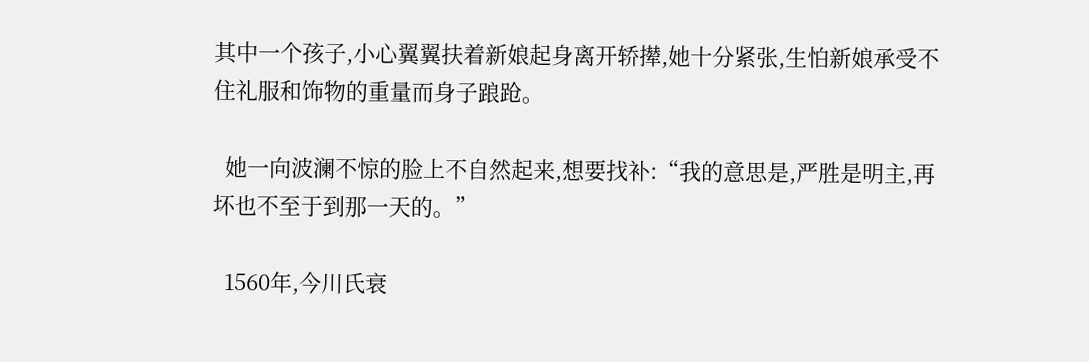其中一个孩子,小心翼翼扶着新娘起身离开轿撵,她十分紧张,生怕新娘承受不住礼服和饰物的重量而身子踉跄。

  她一向波澜不惊的脸上不自然起来,想要找补:“我的意思是,严胜是明主,再坏也不至于到那一天的。”

  1560年,今川氏衰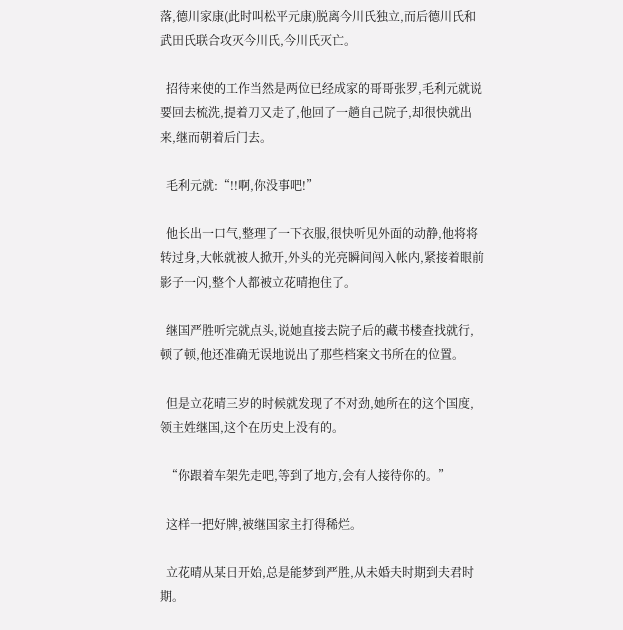落,德川家康(此时叫松平元康)脱离今川氏独立,而后德川氏和武田氏联合攻灭今川氏,今川氏灭亡。

  招待来使的工作当然是两位已经成家的哥哥张罗,毛利元就说要回去梳洗,提着刀又走了,他回了一趟自己院子,却很快就出来,继而朝着后门去。

  毛利元就:“!!啊,你没事吧!”

  他长出一口气,整理了一下衣服,很快听见外面的动静,他将将转过身,大帐就被人掀开,外头的光亮瞬间闯入帐内,紧接着眼前影子一闪,整个人都被立花晴抱住了。

  继国严胜听完就点头,说她直接去院子后的藏书楼查找就行,顿了顿,他还准确无误地说出了那些档案文书所在的位置。

  但是立花晴三岁的时候就发现了不对劲,她所在的这个国度,领主姓继国,这个在历史上没有的。

  “你跟着车架先走吧,等到了地方,会有人接待你的。”

  这样一把好牌,被继国家主打得稀烂。

  立花晴从某日开始,总是能梦到严胜,从未婚夫时期到夫君时期。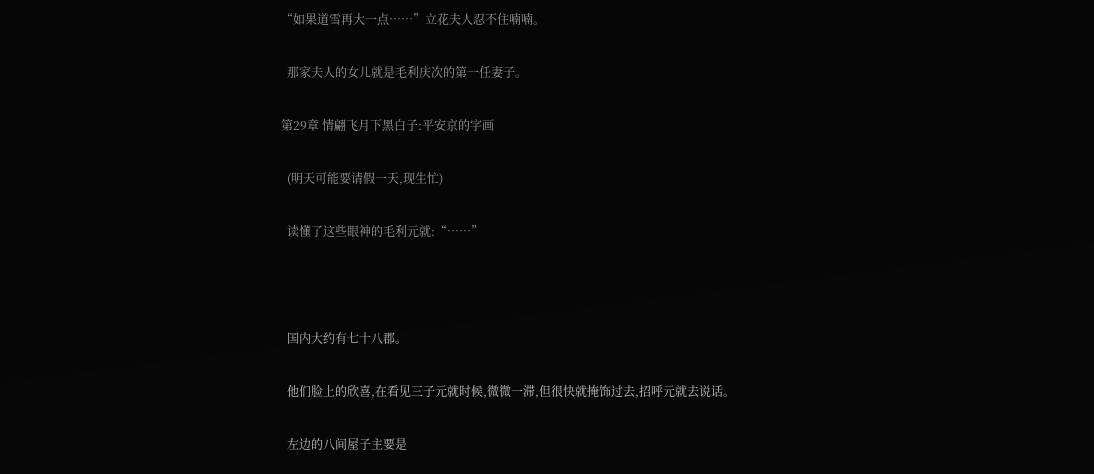“如果道雪再大一点……”立花夫人忍不住喃喃。

  那家夫人的女儿就是毛利庆次的第一任妻子。

第29章 情翩飞月下黑白子:平安京的字画

  (明天可能要请假一天,现生忙)

  读懂了这些眼神的毛利元就:“……”



  国内大约有七十八郡。

  他们脸上的欣喜,在看见三子元就时候,微微一滞,但很快就掩饰过去,招呼元就去说话。

  左边的八间屋子主要是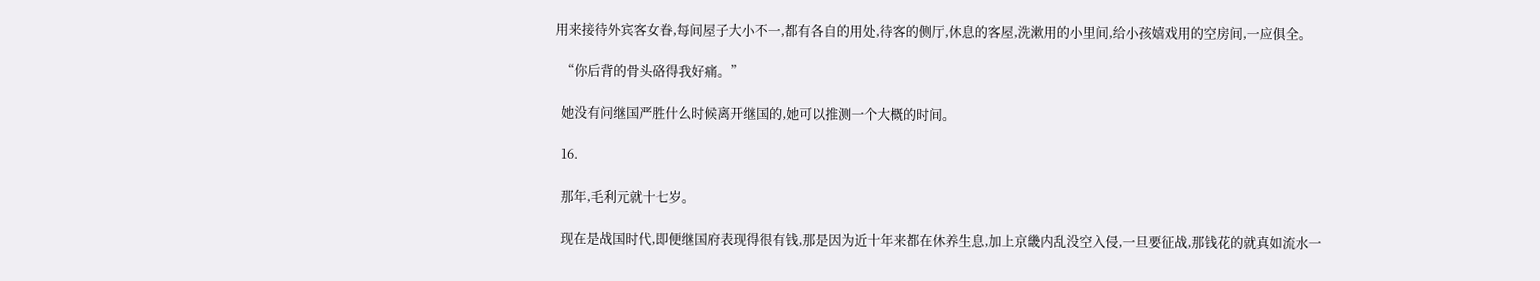用来接待外宾客女眷,每间屋子大小不一,都有各自的用处,待客的侧厅,休息的客屋,洗漱用的小里间,给小孩嬉戏用的空房间,一应俱全。

  “你后背的骨头硌得我好痛。”

  她没有问继国严胜什么时候离开继国的,她可以推测一个大概的时间。

  16.

  那年,毛利元就十七岁。

  现在是战国时代,即便继国府表现得很有钱,那是因为近十年来都在休养生息,加上京畿内乱没空入侵,一旦要征战,那钱花的就真如流水一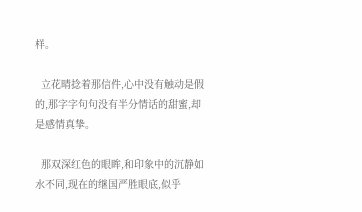样。

  立花晴捻着那信件,心中没有触动是假的,那字字句句没有半分情话的甜蜜,却是感情真挚。

  那双深红色的眼眸,和印象中的沉静如水不同,现在的继国严胜眼底,似乎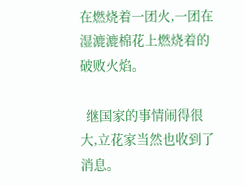在燃烧着一团火,一团在湿漉漉棉花上燃烧着的破败火焰。

  继国家的事情闹得很大,立花家当然也收到了消息。